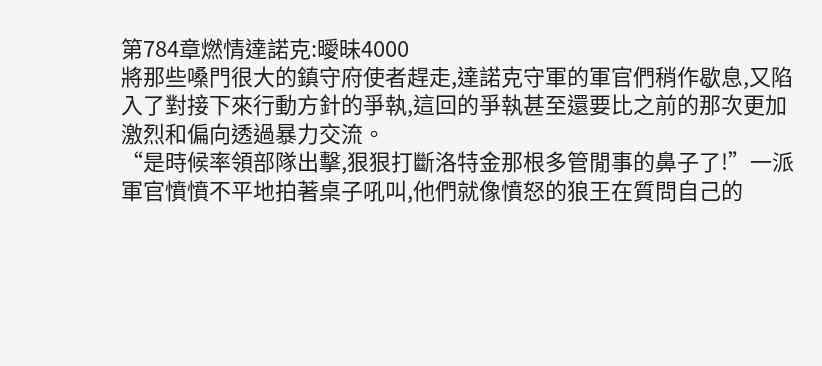第784章燃情達諾克:曖昧4000
將那些嗓門很大的鎮守府使者趕走,達諾克守軍的軍官們稍作歇息,又陷入了對接下來行動方針的爭執,這回的爭執甚至還要比之前的那次更加激烈和偏向透過暴力交流。
“是時候率領部隊出擊,狠狠打斷洛特金那根多管閒事的鼻子了!”一派軍官憤憤不平地拍著桌子吼叫,他們就像憤怒的狼王在質問自己的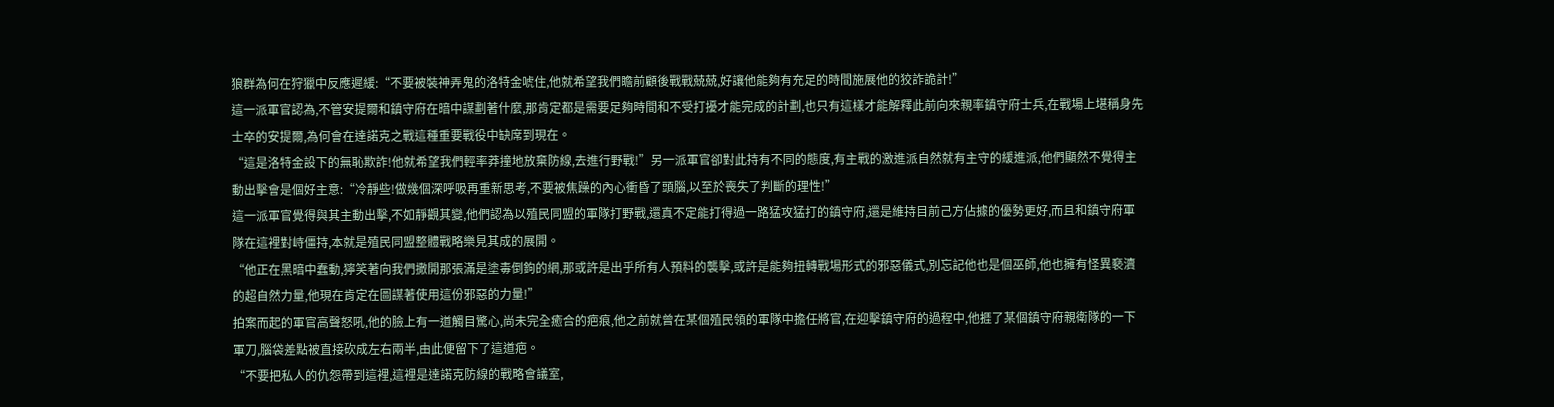狼群為何在狩獵中反應遲緩:“不要被裝神弄鬼的洛特金唬住,他就希望我們瞻前顧後戰戰兢兢,好讓他能夠有充足的時間施展他的狡詐詭計!”
這一派軍官認為,不管安提爾和鎮守府在暗中謀劃著什麼,那肯定都是需要足夠時間和不受打擾才能完成的計劃,也只有這樣才能解釋此前向來親率鎮守府士兵,在戰場上堪稱身先士卒的安提爾,為何會在達諾克之戰這種重要戰役中缺席到現在。
“這是洛特金設下的無恥欺詐!他就希望我們輕率莽撞地放棄防線,去進行野戰!”另一派軍官卻對此持有不同的態度,有主戰的激進派自然就有主守的緩進派,他們顯然不覺得主動出擊會是個好主意:“冷靜些!做幾個深呼吸再重新思考,不要被焦躁的內心衝昏了頭腦,以至於喪失了判斷的理性!”
這一派軍官覺得與其主動出擊,不如靜觀其變,他們認為以殖民同盟的軍隊打野戰,還真不定能打得過一路猛攻猛打的鎮守府,還是維持目前己方佔據的優勢更好,而且和鎮守府軍隊在這裡對峙僵持,本就是殖民同盟整體戰略樂見其成的展開。
“他正在黑暗中蠢動,獰笑著向我們撒開那張滿是塗毒倒鉤的網,那或許是出乎所有人預料的襲擊,或許是能夠扭轉戰場形式的邪惡儀式,別忘記他也是個巫師,他也擁有怪異褻瀆的超自然力量,他現在肯定在圖謀著使用這份邪惡的力量!”
拍案而起的軍官高聲怒吼,他的臉上有一道觸目驚心,尚未完全癒合的疤痕,他之前就曾在某個殖民領的軍隊中擔任將官,在迎擊鎮守府的過程中,他捱了某個鎮守府親衛隊的一下軍刀,腦袋差點被直接砍成左右兩半,由此便留下了這道疤。
“不要把私人的仇怨帶到這裡,這裡是達諾克防線的戰略會議室,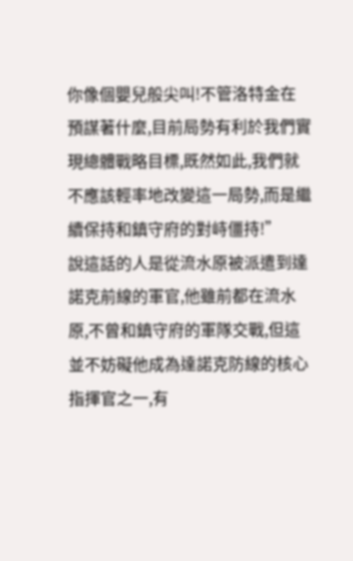你像個嬰兒般尖叫!不管洛特金在預謀著什麼,目前局勢有利於我們實現總體戰略目標,既然如此,我們就不應該輕率地改變這一局勢,而是繼續保持和鎮守府的對峙僵持!”
說這話的人是從流水原被派遣到達諾克前線的軍官,他雖前都在流水原,不曾和鎮守府的軍隊交戰,但這並不妨礙他成為達諾克防線的核心指揮官之一,有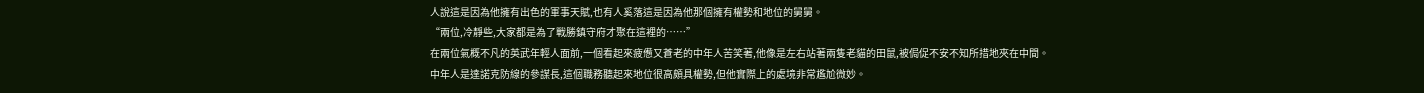人說這是因為他擁有出色的軍事天賦,也有人奚落這是因為他那個擁有權勢和地位的舅舅。
“兩位,冷靜些,大家都是為了戰勝鎮守府才聚在這裡的……”
在兩位氣概不凡的英武年輕人面前,一個看起來疲憊又蒼老的中年人苦笑著,他像是左右站著兩隻老貓的田鼠,被侷促不安不知所措地夾在中間。
中年人是達諾克防線的參謀長,這個職務聽起來地位很高頗具權勢,但他實際上的處境非常尷尬微妙。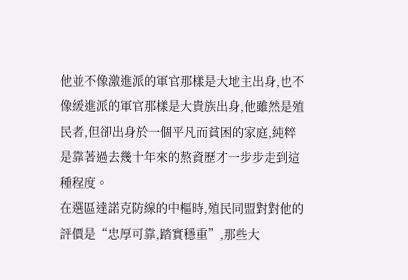他並不像激進派的軍官那樣是大地主出身,也不像緩進派的軍官那樣是大貴族出身,他雖然是殖民者,但卻出身於一個平凡而貧困的家庭,純粹是靠著過去幾十年來的熬資歷才一步步走到這種程度。
在選區達諾克防線的中樞時,殖民同盟對對他的評價是“忠厚可靠,踏實穩重”,那些大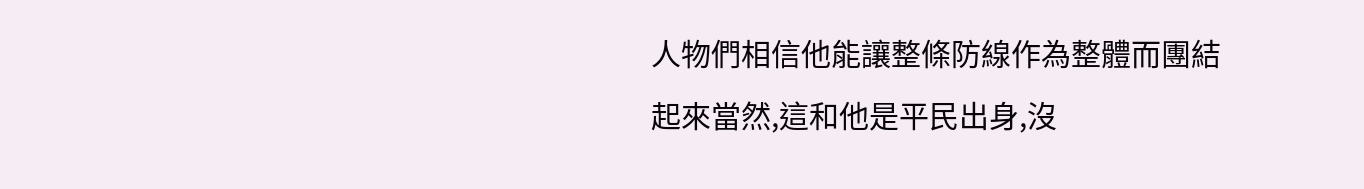人物們相信他能讓整條防線作為整體而團結起來當然,這和他是平民出身,沒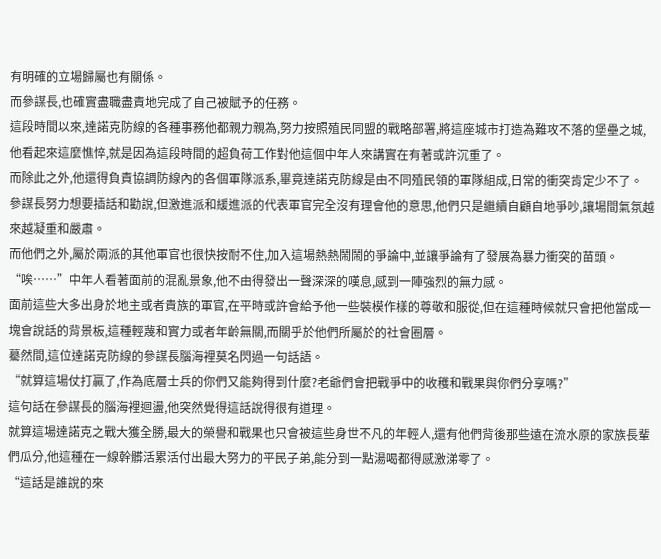有明確的立場歸屬也有關係。
而參謀長,也確實盡職盡責地完成了自己被賦予的任務。
這段時間以來,達諾克防線的各種事務他都親力親為,努力按照殖民同盟的戰略部署,將這座城市打造為難攻不落的堡壘之城,他看起來這麼憔悴,就是因為這段時間的超負荷工作對他這個中年人來講實在有著或許沉重了。
而除此之外,他還得負責協調防線內的各個軍隊派系,畢竟達諾克防線是由不同殖民領的軍隊組成,日常的衝突肯定少不了。
參謀長努力想要插話和勸說,但激進派和緩進派的代表軍官完全沒有理會他的意思,他們只是繼續自顧自地爭吵,讓場間氣氛越來越凝重和嚴肅。
而他們之外,屬於兩派的其他軍官也很快按耐不住,加入這場熱熱鬧鬧的爭論中,並讓爭論有了發展為暴力衝突的苗頭。
“唉……”中年人看著面前的混亂景象,他不由得發出一聲深深的嘆息,感到一陣強烈的無力感。
面前這些大多出身於地主或者貴族的軍官,在平時或許會給予他一些裝模作樣的尊敬和服從,但在這種時候就只會把他當成一塊會說話的背景板,這種輕蔑和實力或者年齡無關,而關乎於他們所屬於的社會圈層。
驀然間,這位達諾克防線的參謀長腦海裡莫名閃過一句話語。
“就算這場仗打贏了,作為底層士兵的你們又能夠得到什麼?老爺們會把戰爭中的收穫和戰果與你們分享嗎?”
這句話在參謀長的腦海裡迴盪,他突然覺得這話說得很有道理。
就算這場達諾克之戰大獲全勝,最大的榮譽和戰果也只會被這些身世不凡的年輕人,還有他們背後那些遠在流水原的家族長輩們瓜分,他這種在一線幹髒活累活付出最大努力的平民子弟,能分到一點湯喝都得感激涕零了。
“這話是誰說的來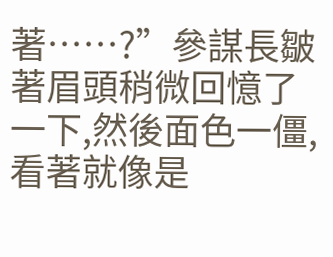著……?”參謀長皺著眉頭稍微回憶了一下,然後面色一僵,看著就像是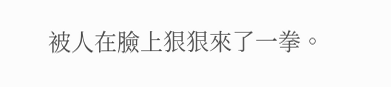被人在臉上狠狠來了一拳。